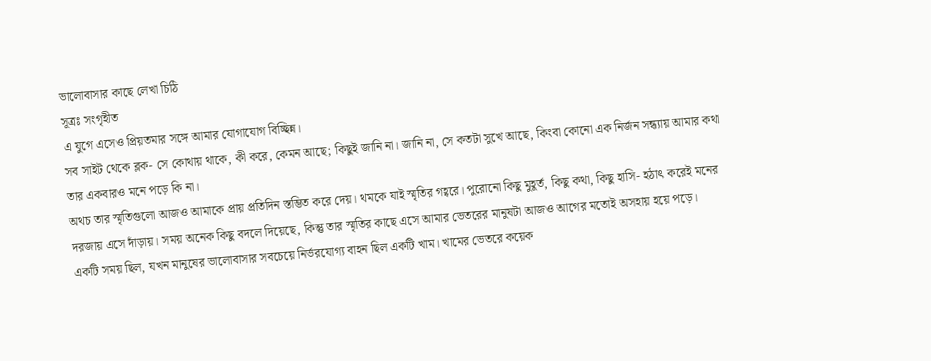ভালোবাসার কাছে লেখা চিঠি
সূত্রঃ সংগৃহীত
এ যুগে এসেও প্রিয়তমার সঙ্গে আমার যোগাযোগ বিচ্ছিন্ন।
সব সাইট থেকে ব্লক- সে কোথায় থাকে, কী করে, কেমন আছে; কিছুই জানি না। জানি না, সে কতটা সুখে আছে, কিংবা কোনো এক নির্জন সন্ধ্যায় আমার কথা তার একবারও মনে পড়ে কি না।
অথচ তার স্মৃতিগুলো আজও আমাকে প্রায় প্রতিদিন স্তম্ভিত করে দেয়। থমকে যাই স্মৃতির গহ্বরে। পুরোনো কিছু মুহূর্ত, কিছু কথা, কিছু হাসি- হঠাৎ করেই মনের দরজায় এসে দাঁড়ায়। সময় অনেক কিছু বদলে দিয়েছে, কিন্তু তার স্মৃতির কাছে এসে আমার ভেতরের মানুষটা আজও আগের মতোই অসহায় হয়ে পড়ে।
একটি সময় ছিল, যখন মানুষের ভালোবাসার সবচেয়ে নির্ভরযোগ্য বাহন ছিল একটি খাম। খামের ভেতরে কয়েক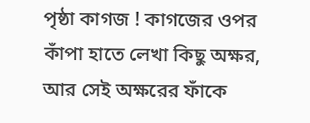পৃষ্ঠা কাগজ ! কাগজের ওপর কাঁপা হাতে লেখা কিছু অক্ষর, আর সেই অক্ষরের ফাঁকে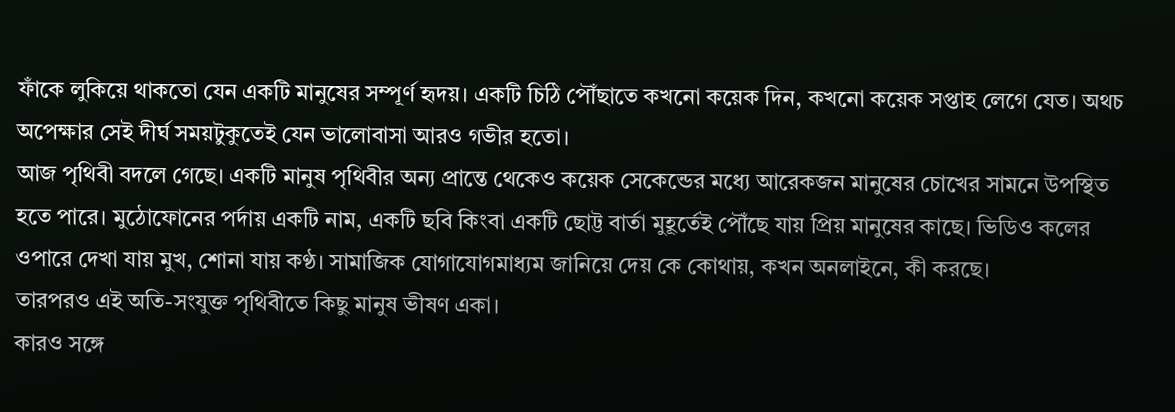ফাঁকে লুকিয়ে থাকতো যেন একটি মানুষের সম্পূর্ণ হৃদয়। একটি চিঠি পৌঁছাতে কখনো কয়েক দিন, কখনো কয়েক সপ্তাহ লেগে যেত। অথচ অপেক্ষার সেই দীর্ঘ সময়টুকুতেই যেন ভালোবাসা আরও গভীর হতো।
আজ পৃথিবী বদলে গেছে। একটি মানুষ পৃথিবীর অন্য প্রান্তে থেকেও কয়েক সেকেন্ডের মধ্যে আরেকজন মানুষের চোখের সামনে উপস্থিত হতে পারে। মুঠোফোনের পর্দায় একটি নাম, একটি ছবি কিংবা একটি ছোট্ট বার্তা মুহূর্তেই পৌঁছে যায় প্রিয় মানুষের কাছে। ভিডিও কলের ওপারে দেখা যায় মুখ, শোনা যায় কণ্ঠ। সামাজিক যোগাযোগমাধ্যম জানিয়ে দেয় কে কোথায়, কখন অনলাইনে, কী করছে।
তারপরও এই অতি-সংযুক্ত পৃথিবীতে কিছু মানুষ ভীষণ একা।
কারও সঙ্গে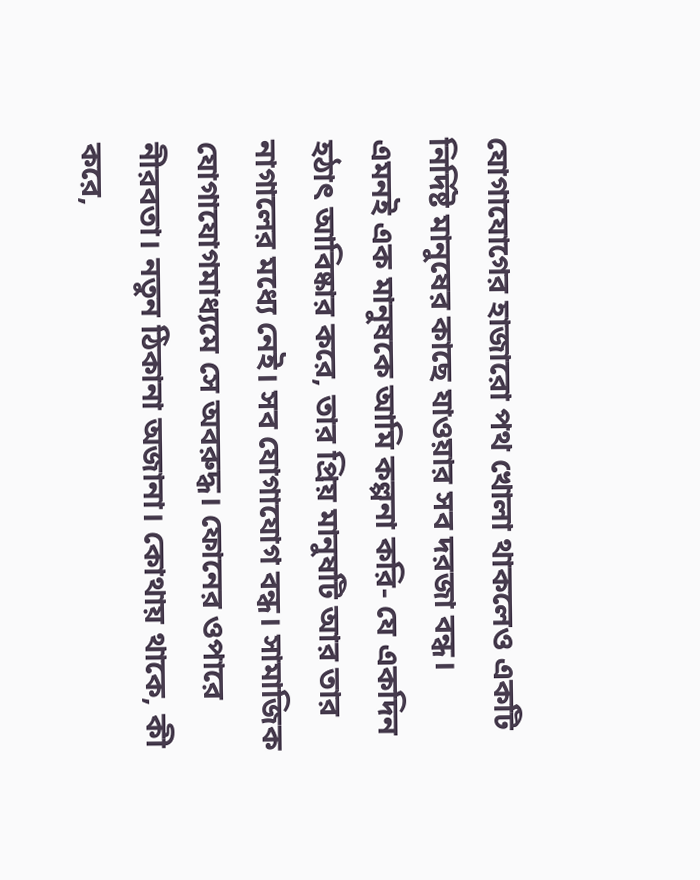যোগাযোগের হাজারো পথ খোলা থাকলেও একটি নির্দিষ্ট মানুষের কাছে যাওয়ার সব দরজা বন্ধ।
এমনই এক মানুষকে আমি কল্পনা করি- যে একদিন হঠাৎ আবিষ্কার করে, তার প্রিয় মানুষটি আর তার নাগালের মধ্যে নেই। সব যোগাযোগ বন্ধ। সামাজিক যোগাযোগমাধ্যমে সে অবরুদ্ধ। ফোনের ওপারে নীরবতা। নতুন ঠিকানা অজানা। কোথায় থাকে, কী করে,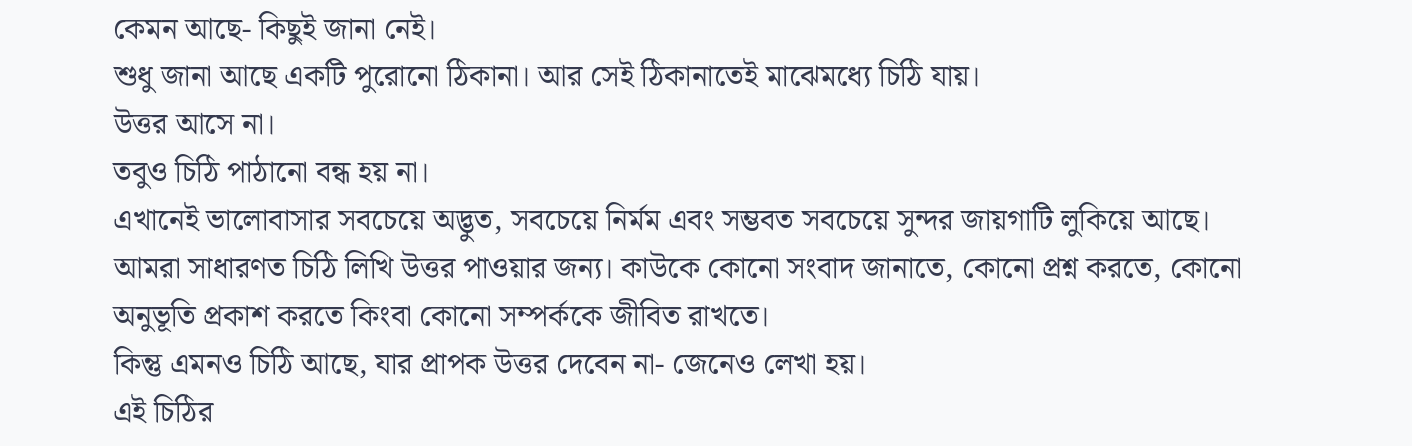কেমন আছে- কিছুই জানা নেই।
শুধু জানা আছে একটি পুরোনো ঠিকানা। আর সেই ঠিকানাতেই মাঝেমধ্যে চিঠি যায়।
উত্তর আসে না।
তবুও চিঠি পাঠানো বন্ধ হয় না।
এখানেই ভালোবাসার সবচেয়ে অদ্ভুত, সবচেয়ে নির্মম এবং সম্ভবত সবচেয়ে সুন্দর জায়গাটি লুকিয়ে আছে।
আমরা সাধারণত চিঠি লিখি উত্তর পাওয়ার জন্য। কাউকে কোনো সংবাদ জানাতে, কোনো প্রশ্ন করতে, কোনো অনুভূতি প্রকাশ করতে কিংবা কোনো সম্পর্ককে জীবিত রাখতে।
কিন্তু এমনও চিঠি আছে, যার প্রাপক উত্তর দেবেন না- জেনেও লেখা হয়।
এই চিঠির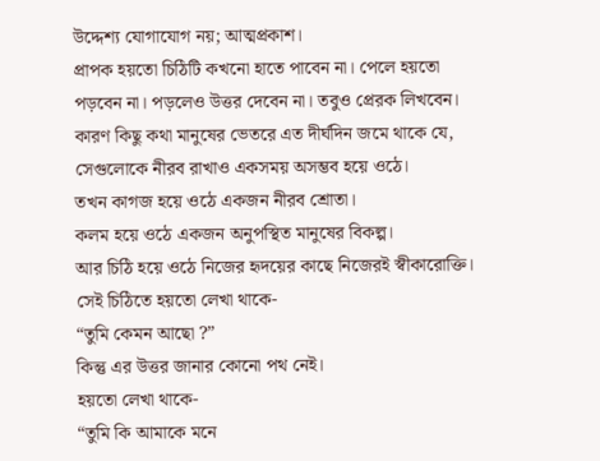উদ্দেশ্য যোগাযোগ নয়; আত্মপ্রকাশ।
প্রাপক হয়তো চিঠিটি কখনো হাতে পাবেন না। পেলে হয়তো পড়বেন না। পড়লেও উত্তর দেবেন না। তবুও প্রেরক লিখবেন।
কারণ কিছু কথা মানুষের ভেতরে এত দীর্ঘদিন জমে থাকে যে, সেগুলোকে নীরব রাখাও একসময় অসম্ভব হয়ে ওঠে।
তখন কাগজ হয়ে ওঠে একজন নীরব শ্রোতা।
কলম হয়ে ওঠে একজন অনুপস্থিত মানুষের বিকল্প।
আর চিঠি হয়ে ওঠে নিজের হৃদয়ের কাছে নিজেরই স্বীকারোক্তি।
সেই চিঠিতে হয়তো লেখা থাকে-
“তুমি কেমন আছো ?”
কিন্তু এর উত্তর জানার কোনো পথ নেই।
হয়তো লেখা থাকে-
“তুমি কি আমাকে মনে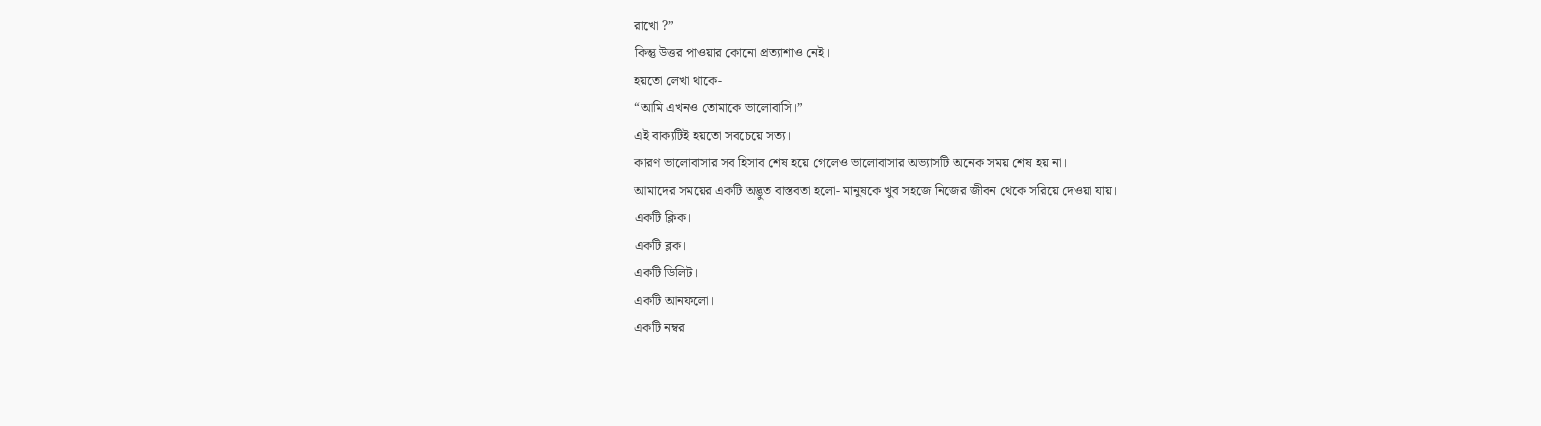রাখো ?”
কিন্তু উত্তর পাওয়ার কোনো প্রত্যাশাও নেই।
হয়তো লেখা থাকে-
“আমি এখনও তোমাকে ভালোবাসি।”
এই বাক্যটিই হয়তো সবচেয়ে সত্য।
কারণ ভালোবাসার সব হিসাব শেষ হয়ে গেলেও ভালোবাসার অভ্যাসটি অনেক সময় শেষ হয় না।
আমাদের সময়ের একটি অদ্ভুত বাস্তবতা হলো- মানুষকে খুব সহজে নিজের জীবন থেকে সরিয়ে দেওয়া যায়।
একটি ক্লিক।
একটি ব্লক।
একটি ডিলিট।
একটি আনফলো।
একটি নম্বর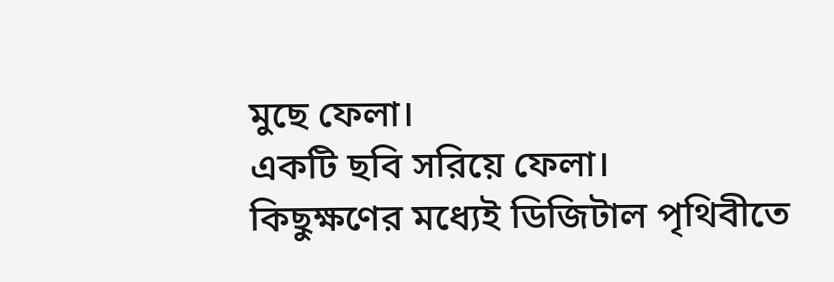মুছে ফেলা।
একটি ছবি সরিয়ে ফেলা।
কিছুক্ষণের মধ্যেই ডিজিটাল পৃথিবীতে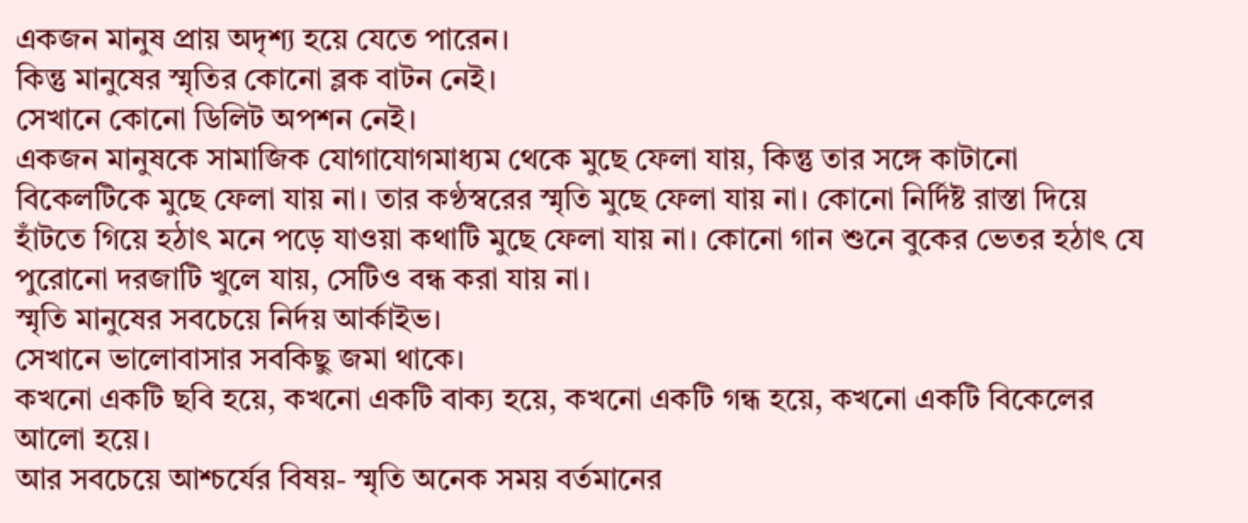একজন মানুষ প্রায় অদৃশ্য হয়ে যেতে পারেন।
কিন্তু মানুষের স্মৃতির কোনো ব্লক বাটন নেই।
সেখানে কোনো ডিলিট অপশন নেই।
একজন মানুষকে সামাজিক যোগাযোগমাধ্যম থেকে মুছে ফেলা যায়, কিন্তু তার সঙ্গে কাটানো বিকেলটিকে মুছে ফেলা যায় না। তার কণ্ঠস্বরের স্মৃতি মুছে ফেলা যায় না। কোনো নির্দিষ্ট রাস্তা দিয়ে হাঁটতে গিয়ে হঠাৎ মনে পড়ে যাওয়া কথাটি মুছে ফেলা যায় না। কোনো গান শুনে বুকের ভেতর হঠাৎ যে পুরোনো দরজাটি খুলে যায়, সেটিও বন্ধ করা যায় না।
স্মৃতি মানুষের সবচেয়ে নির্দয় আর্কাইভ।
সেখানে ভালোবাসার সবকিছু জমা থাকে।
কখনো একটি ছবি হয়ে, কখনো একটি বাক্য হয়ে, কখনো একটি গন্ধ হয়ে, কখনো একটি বিকেলের আলো হয়ে।
আর সবচেয়ে আশ্চর্যের বিষয়- স্মৃতি অনেক সময় বর্তমানের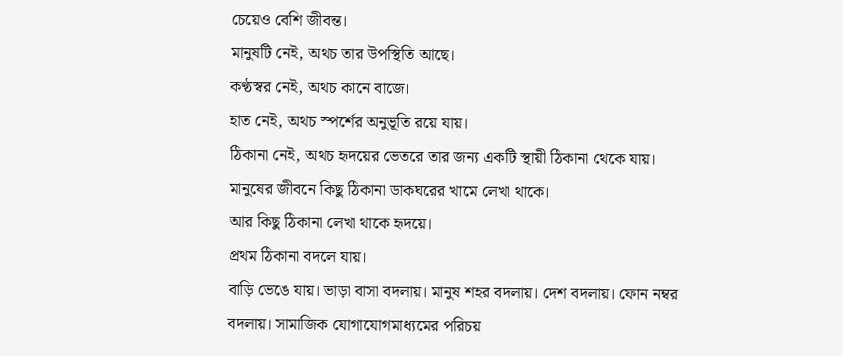চেয়েও বেশি জীবন্ত।
মানুষটি নেই, অথচ তার উপস্থিতি আছে।
কণ্ঠস্বর নেই, অথচ কানে বাজে।
হাত নেই, অথচ স্পর্শের অনুভূতি রয়ে যায়।
ঠিকানা নেই, অথচ হৃদয়ের ভেতরে তার জন্য একটি স্থায়ী ঠিকানা থেকে যায়।
মানুষের জীবনে কিছু ঠিকানা ডাকঘরের খামে লেখা থাকে।
আর কিছু ঠিকানা লেখা থাকে হৃদয়ে।
প্রথম ঠিকানা বদলে যায়।
বাড়ি ভেঙে যায়। ভাড়া বাসা বদলায়। মানুষ শহর বদলায়। দেশ বদলায়। ফোন নম্বর বদলায়। সামাজিক যোগাযোগমাধ্যমের পরিচয়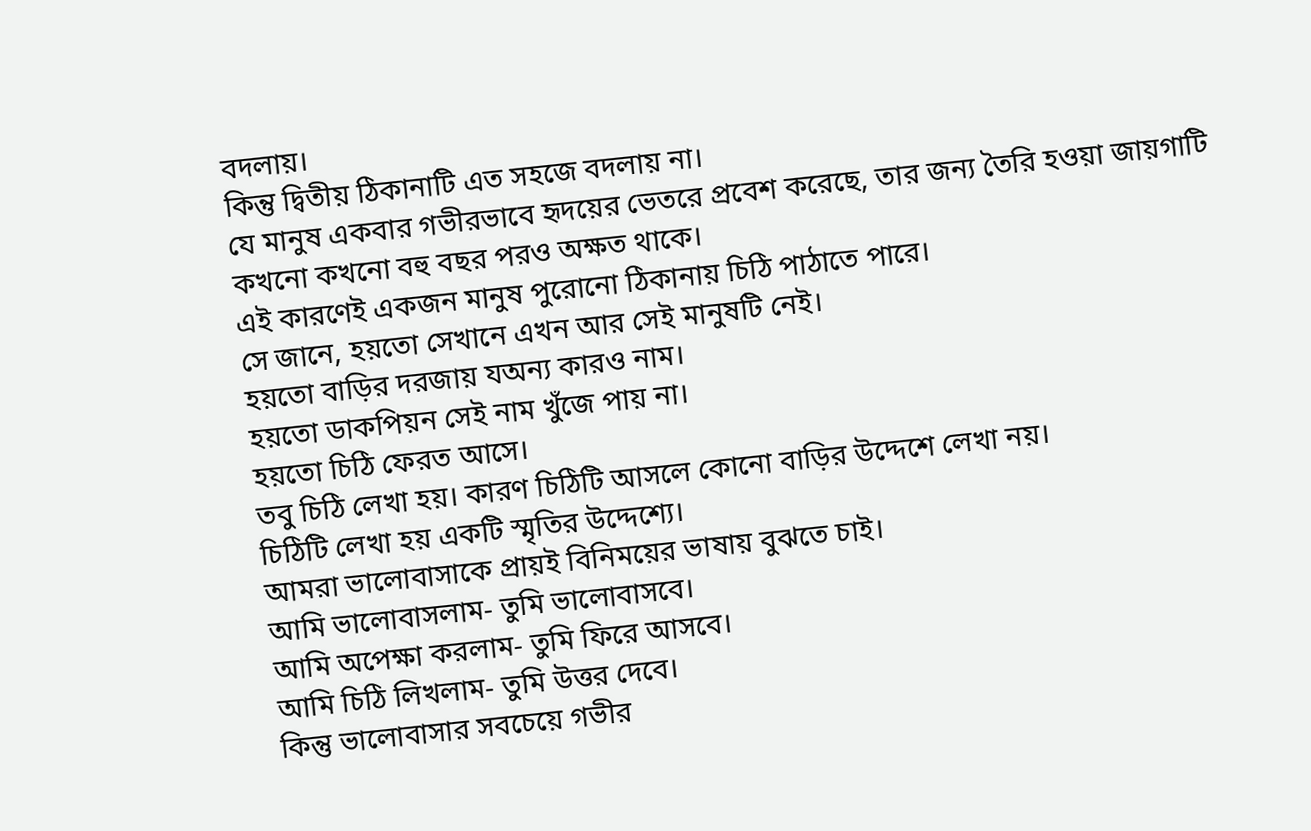বদলায়।
কিন্তু দ্বিতীয় ঠিকানাটি এত সহজে বদলায় না।
যে মানুষ একবার গভীরভাবে হৃদয়ের ভেতরে প্রবেশ করেছে, তার জন্য তৈরি হওয়া জায়গাটি কখনো কখনো বহু বছর পরও অক্ষত থাকে।
এই কারণেই একজন মানুষ পুরোনো ঠিকানায় চিঠি পাঠাতে পারে।
সে জানে, হয়তো সেখানে এখন আর সেই মানুষটি নেই।
হয়তো বাড়ির দরজায় যঅন্য কারও নাম।
হয়তো ডাকপিয়ন সেই নাম খুঁজে পায় না।
হয়তো চিঠি ফেরত আসে।
তবু চিঠি লেখা হয়। কারণ চিঠিটি আসলে কোনো বাড়ির উদ্দেশে লেখা নয়।
চিঠিটি লেখা হয় একটি স্মৃতির উদ্দেশ্যে।
আমরা ভালোবাসাকে প্রায়ই বিনিময়ের ভাষায় বুঝতে চাই।
আমি ভালোবাসলাম- তুমি ভালোবাসবে।
আমি অপেক্ষা করলাম- তুমি ফিরে আসবে।
আমি চিঠি লিখলাম- তুমি উত্তর দেবে।
কিন্তু ভালোবাসার সবচেয়ে গভীর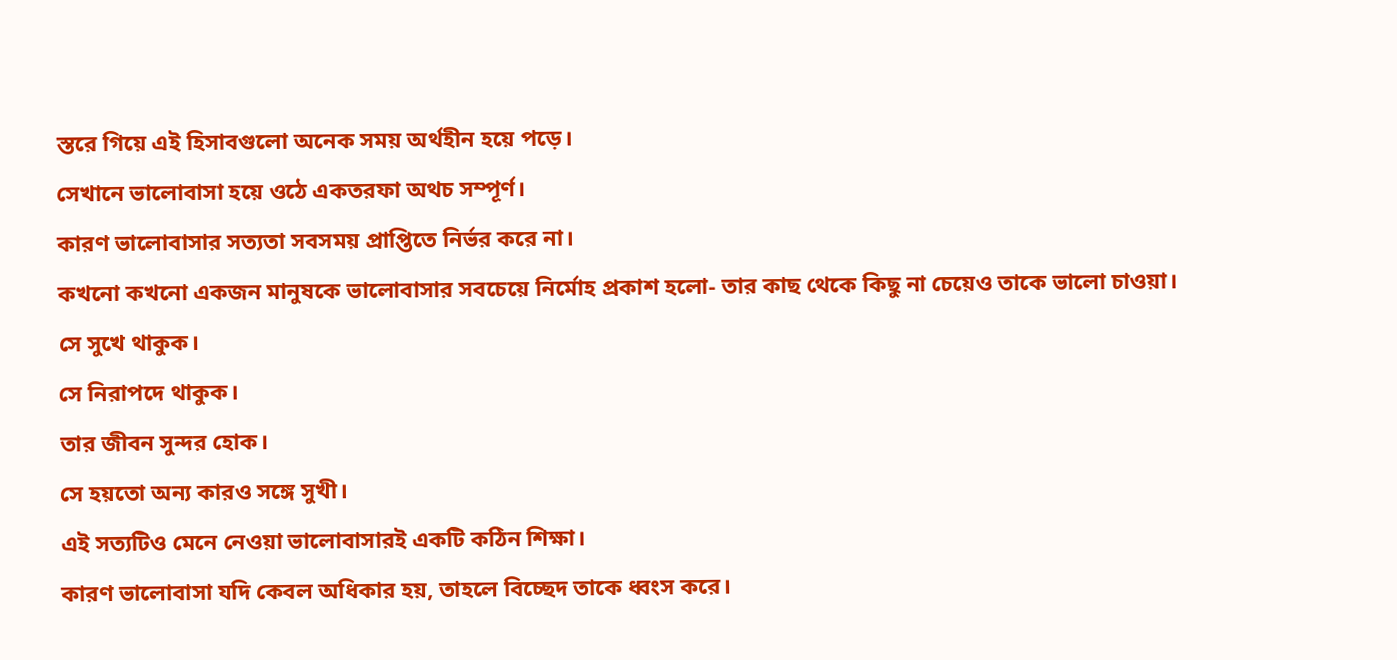স্তরে গিয়ে এই হিসাবগুলো অনেক সময় অর্থহীন হয়ে পড়ে।
সেখানে ভালোবাসা হয়ে ওঠে একতরফা অথচ সম্পূর্ণ।
কারণ ভালোবাসার সত্যতা সবসময় প্রাপ্তিতে নির্ভর করে না।
কখনো কখনো একজন মানুষকে ভালোবাসার সবচেয়ে নির্মোহ প্রকাশ হলো- তার কাছ থেকে কিছু না চেয়েও তাকে ভালো চাওয়া।
সে সুখে থাকুক।
সে নিরাপদে থাকুক।
তার জীবন সুন্দর হোক।
সে হয়তো অন্য কারও সঙ্গে সুখী।
এই সত্যটিও মেনে নেওয়া ভালোবাসারই একটি কঠিন শিক্ষা।
কারণ ভালোবাসা যদি কেবল অধিকার হয়, তাহলে বিচ্ছেদ তাকে ধ্বংস করে।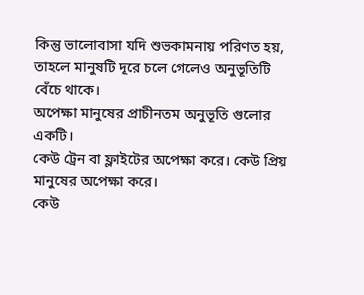কিন্তু ভালোবাসা যদি শুভকামনায় পরিণত হয়, তাহলে মানুষটি দূরে চলে গেলেও অনুভূতিটি বেঁচে থাকে।
অপেক্ষা মানুষের প্রাচীনতম অনুভূতি গুলোর একটি।
কেউ ট্রেন বা ফ্লাইটের অপেক্ষা করে। কেউ প্রিয় মানুষের অপেক্ষা করে।
কেউ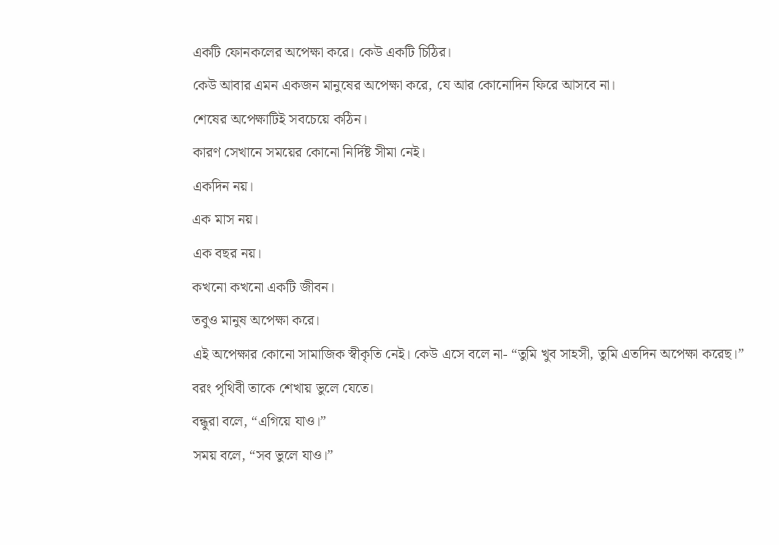একটি ফোনকলের অপেক্ষা করে। কেউ একটি চিঠির।
কেউ আবার এমন একজন মানুষের অপেক্ষা করে, যে আর কোনোদিন ফিরে আসবে না।
শেষের অপেক্ষাটিই সবচেয়ে কঠিন।
কারণ সেখানে সময়ের কোনো নির্দিষ্ট সীমা নেই।
একদিন নয়।
এক মাস নয়।
এক বছর নয়।
কখনো কখনো একটি জীবন।
তবুও মানুষ অপেক্ষা করে।
এই অপেক্ষার কোনো সামাজিক স্বীকৃতি নেই। কেউ এসে বলে না- “তুমি খুব সাহসী, তুমি এতদিন অপেক্ষা করেছ।”
বরং পৃথিবী তাকে শেখায় ভুলে যেতে।
বন্ধুরা বলে, “এগিয়ে যাও।”
সময় বলে, “সব ভুলে যাও।”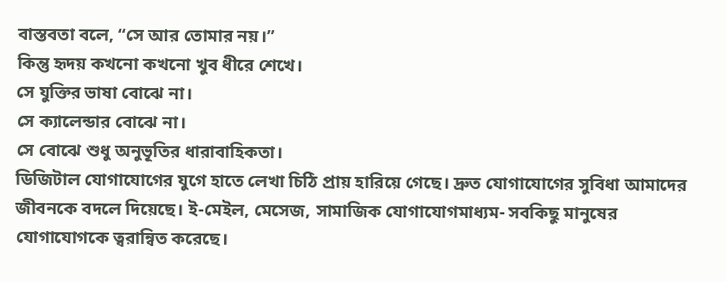বাস্তবতা বলে, “সে আর তোমার নয়।”
কিন্তু হৃদয় কখনো কখনো খুব ধীরে শেখে।
সে যুক্তির ভাষা বোঝে না।
সে ক্যালেন্ডার বোঝে না।
সে বোঝে শুধু অনুভূতির ধারাবাহিকতা।
ডিজিটাল যোগাযোগের যুগে হাতে লেখা চিঠি প্রায় হারিয়ে গেছে। দ্রুত যোগাযোগের সুবিধা আমাদের জীবনকে বদলে দিয়েছে। ই-মেইল, মেসেজ, সামাজিক যোগাযোগমাধ্যম- সবকিছু মানুষের যোগাযোগকে ত্বরান্বিত করেছে।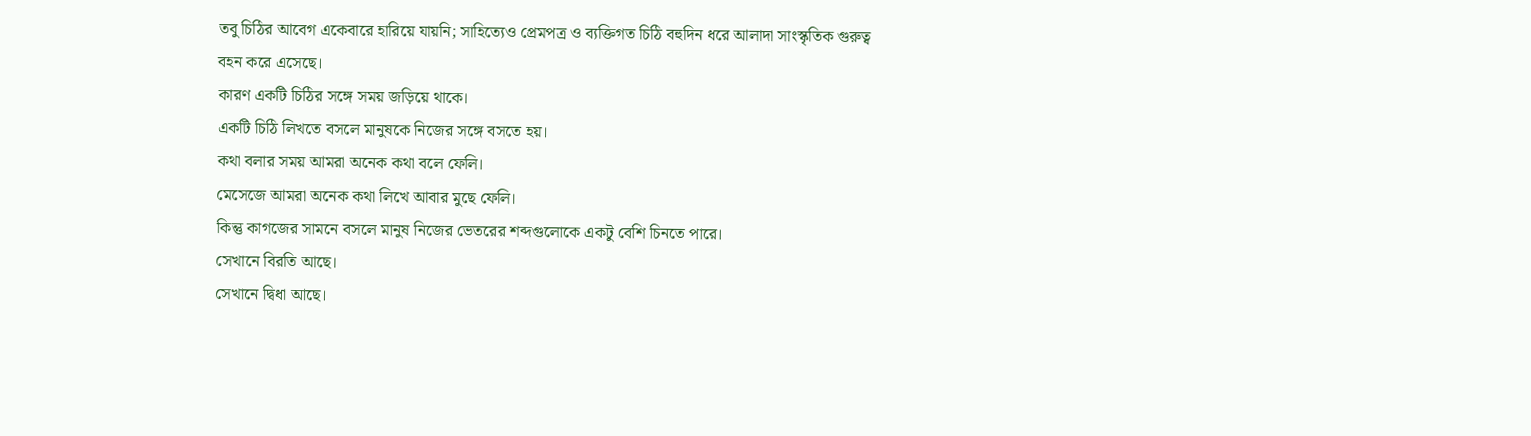তবু চিঠির আবেগ একেবারে হারিয়ে যায়নি; সাহিত্যেও প্রেমপত্র ও ব্যক্তিগত চিঠি বহুদিন ধরে আলাদা সাংস্কৃতিক গুরুত্ব বহন করে এসেছে।
কারণ একটি চিঠির সঙ্গে সময় জড়িয়ে থাকে।
একটি চিঠি লিখতে বসলে মানুষকে নিজের সঙ্গে বসতে হয়।
কথা বলার সময় আমরা অনেক কথা বলে ফেলি।
মেসেজে আমরা অনেক কথা লিখে আবার মুছে ফেলি।
কিন্তু কাগজের সামনে বসলে মানুষ নিজের ভেতরের শব্দগুলোকে একটু বেশি চিনতে পারে।
সেখানে বিরতি আছে।
সেখানে দ্বিধা আছে।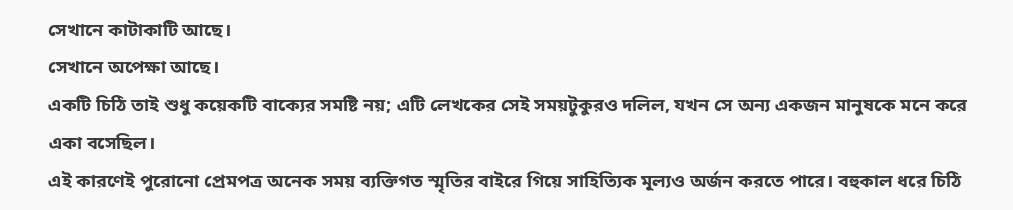সেখানে কাটাকাটি আছে।
সেখানে অপেক্ষা আছে।
একটি চিঠি তাই শুধু কয়েকটি বাক্যের সমষ্টি নয়; এটি লেখকের সেই সময়টুকুরও দলিল, যখন সে অন্য একজন মানুষকে মনে করে একা বসেছিল।
এই কারণেই পুরোনো প্রেমপত্র অনেক সময় ব্যক্তিগত স্মৃতির বাইরে গিয়ে সাহিত্যিক মূল্যও অর্জন করতে পারে। বহুকাল ধরে চিঠি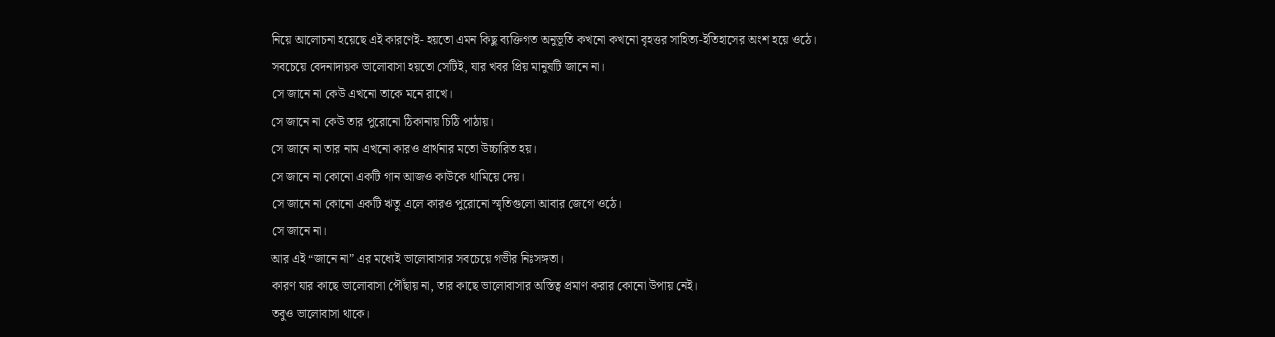নিয়ে আলোচনা হয়েছে এই কারণেই- হয়তো এমন কিছু ব্যক্তিগত অনুভূতি কখনো কখনো বৃহত্তর সাহিত্য-ইতিহাসের অংশ হয়ে ওঠে।
সবচেয়ে বেদনাদায়ক ভালোবাসা হয়তো সেটিই, যার খবর প্রিয় মানুষটি জানে না।
সে জানে না কেউ এখনো তাকে মনে রাখে।
সে জানে না কেউ তার পুরোনো ঠিকানায় চিঠি পাঠায়।
সে জানে না তার নাম এখনো কারও প্রার্থনার মতো উচ্চারিত হয়।
সে জানে না কোনো একটি গান আজও কাউকে থামিয়ে দেয়।
সে জানে না কোনো একটি ঋতু এলে কারও পুরোনো স্মৃতিগুলো আবার জেগে ওঠে।
সে জানে না।
আর এই “জানে না” এর মধ্যেই ভালোবাসার সবচেয়ে গভীর নিঃসঙ্গতা।
কারণ যার কাছে ভালোবাসা পৌঁছায় না, তার কাছে ভালোবাসার অস্তিত্ব প্রমাণ করার কোনো উপায় নেই।
তবুও ভালোবাসা থাকে।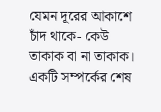যেমন দূরের আকাশে চাঁদ থাকে- কেউ তাকাক বা না তাকাক।
একটি সম্পর্কের শেষ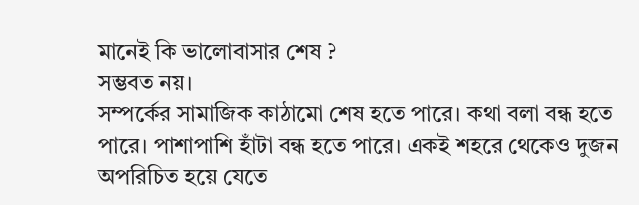মানেই কি ভালোবাসার শেষ ?
সম্ভবত নয়।
সম্পর্কের সামাজিক কাঠামো শেষ হতে পারে। কথা বলা বন্ধ হতে পারে। পাশাপাশি হাঁটা বন্ধ হতে পারে। একই শহরে থেকেও দুজন অপরিচিত হয়ে যেতে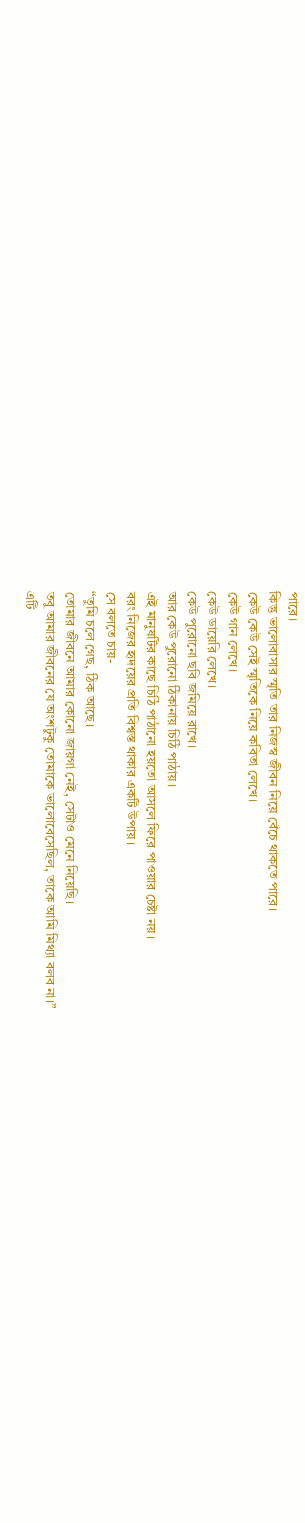পারে।
কিন্তু ভালোবাসার স্মৃতি তার নিজস্ব জীবন নিয়ে বেঁচে থাকতে পারে।
কেউ কেউ সেই স্মৃতিকে নিয়ে কবিতা লেখে।
কেউ গান লেখে।
কেউ ডায়েরি লেখে।
কেউ পুরোনো ছবি জমিয়ে রাখে।
আর কেউ পুরোনো ঠিকানায় চিঠি পাঠায়।
এই মানুষটির কাছে চিঠি পাঠানো হয়তো আসলে ফিরে পাওয়ার চেষ্টা নয়।
বরং নিজের হৃদয়ের প্রতি বিশ্বস্ত থাকার একটি উপায়।
সে বলতে চায়-
“তুমি চলে গেছ, ঠিক আছে।
তোমার জীবনে আমার কোনো জায়গা নেই, সেটাও মেনে নিয়েছি।
তবু আমার জীবনের যে অংশটুকু তোমাকে ভালোবেসেছিল, তাকে আমি মিথ্যা বলব না।”
এটি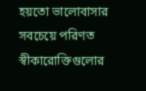হয়তো ভালোবাসার সবচেয়ে পরিণত স্বীকারোক্তিগুলোর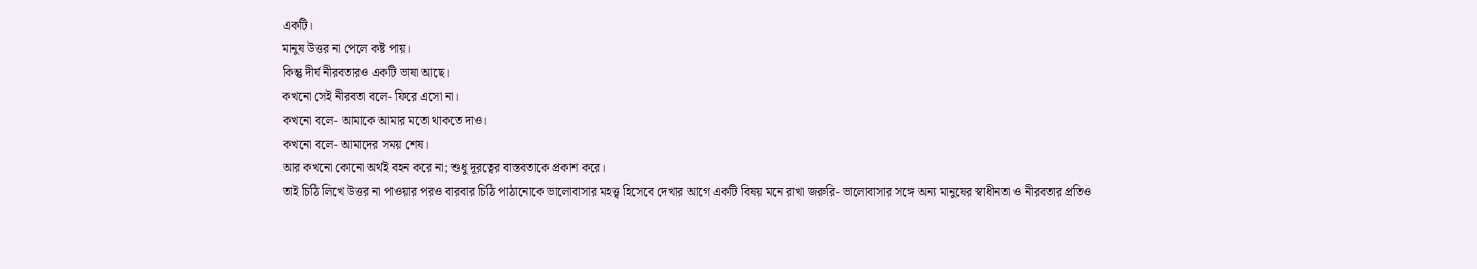একটি।
মানুষ উত্তর না পেলে কষ্ট পায়।
কিন্তু দীর্ঘ নীরবতারও একটি ভাষা আছে।
কখনো সেই নীরবতা বলে- ফিরে এসো না।
কখনো বলে- আমাকে আমার মতো থাকতে দাও।
কখনো বলে- আমাদের সময় শেষ।
আর কখনো কোনো অর্থই বহন করে না; শুধু দূরত্বের বাস্তবতাকে প্রকাশ করে।
তাই চিঠি লিখে উত্তর না পাওয়ার পরও বারবার চিঠি পাঠানোকে ভালোবাসার মহত্ত্ব হিসেবে দেখার আগে একটি বিষয় মনে রাখা জরুরি- ভালোবাসার সঙ্গে অন্য মানুষের স্বাধীনতা ও নীরবতার প্রতিও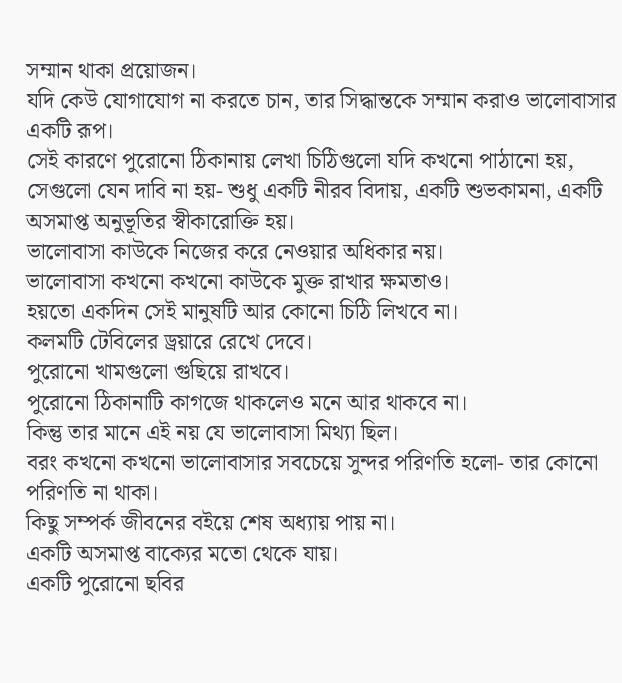সম্মান থাকা প্রয়োজন।
যদি কেউ যোগাযোগ না করতে চান, তার সিদ্ধান্তকে সম্মান করাও ভালোবাসার একটি রূপ।
সেই কারণে পুরোনো ঠিকানায় লেখা চিঠিগুলো যদি কখনো পাঠানো হয়, সেগুলো যেন দাবি না হয়- শুধু একটি নীরব বিদায়, একটি শুভকামনা, একটি অসমাপ্ত অনুভূতির স্বীকারোক্তি হয়।
ভালোবাসা কাউকে নিজের করে নেওয়ার অধিকার নয়।
ভালোবাসা কখনো কখনো কাউকে মুক্ত রাখার ক্ষমতাও।
হয়তো একদিন সেই মানুষটি আর কোনো চিঠি লিখবে না।
কলমটি টেবিলের ড্রয়ারে রেখে দেবে।
পুরোনো খামগুলো গুছিয়ে রাখবে।
পুরোনো ঠিকানাটি কাগজে থাকলেও মনে আর থাকবে না।
কিন্তু তার মানে এই নয় যে ভালোবাসা মিথ্যা ছিল।
বরং কখনো কখনো ভালোবাসার সবচেয়ে সুন্দর পরিণতি হলো- তার কোনো পরিণতি না থাকা।
কিছু সম্পর্ক জীবনের বইয়ে শেষ অধ্যায় পায় না।
একটি অসমাপ্ত বাক্যের মতো থেকে যায়।
একটি পুরোনো ছবির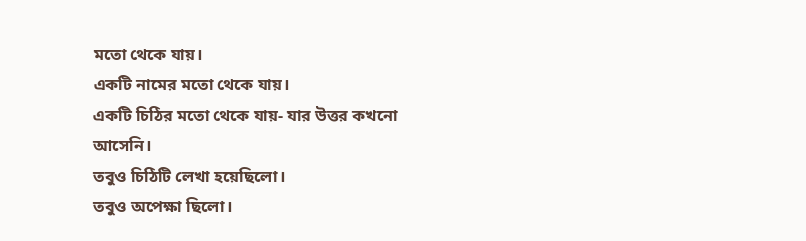মতো থেকে যায়।
একটি নামের মতো থেকে যায়।
একটি চিঠির মতো থেকে যায়- যার উত্তর কখনো আসেনি।
তবুও চিঠিটি লেখা হয়েছিলো।
তবুও অপেক্ষা ছিলো।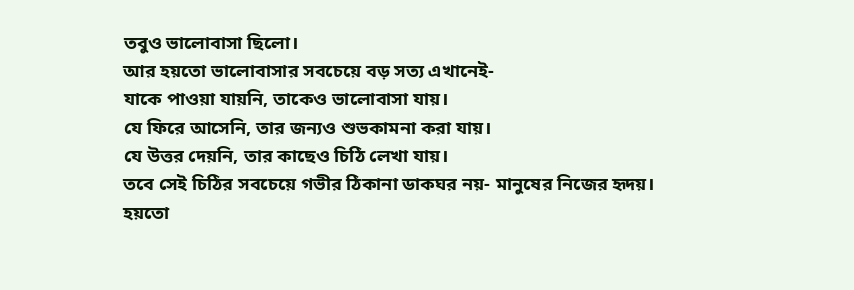তবুও ভালোবাসা ছিলো।
আর হয়তো ভালোবাসার সবচেয়ে বড় সত্য এখানেই-
যাকে পাওয়া যায়নি, তাকেও ভালোবাসা যায়।
যে ফিরে আসেনি, তার জন্যও শুভকামনা করা যায়।
যে উত্তর দেয়নি, তার কাছেও চিঠি লেখা যায়।
তবে সেই চিঠির সবচেয়ে গভীর ঠিকানা ডাকঘর নয়- মানুষের নিজের হৃদয়।
হয়তো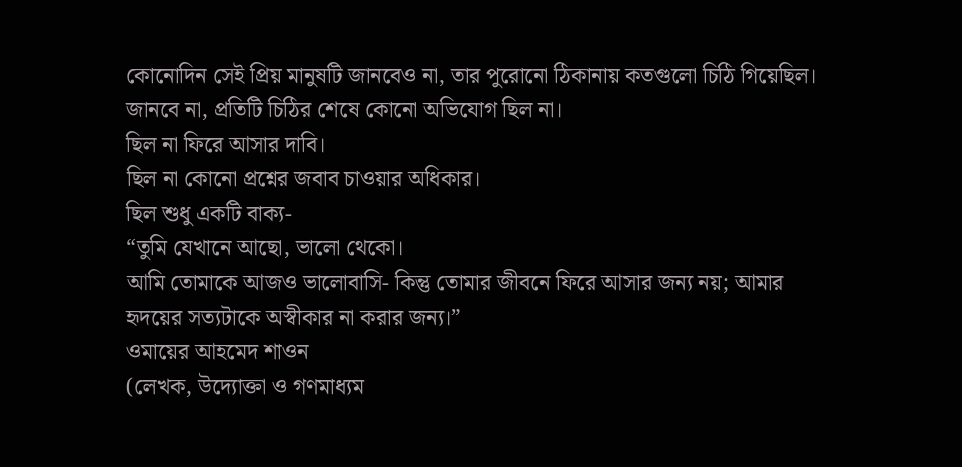কোনোদিন সেই প্রিয় মানুষটি জানবেও না, তার পুরোনো ঠিকানায় কতগুলো চিঠি গিয়েছিল।
জানবে না, প্রতিটি চিঠির শেষে কোনো অভিযোগ ছিল না।
ছিল না ফিরে আসার দাবি।
ছিল না কোনো প্রশ্নের জবাব চাওয়ার অধিকার।
ছিল শুধু একটি বাক্য-
“তুমি যেখানে আছো, ভালো থেকো।
আমি তোমাকে আজও ভালোবাসি- কিন্তু তোমার জীবনে ফিরে আসার জন্য নয়; আমার হৃদয়ের সত্যটাকে অস্বীকার না করার জন্য।”
ওমায়ের আহমেদ শাওন
(লেখক, উদ্যোক্তা ও গণমাধ্যম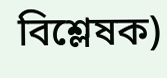বিশ্লেষক)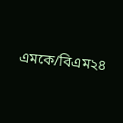এমকে/বিএম২৪